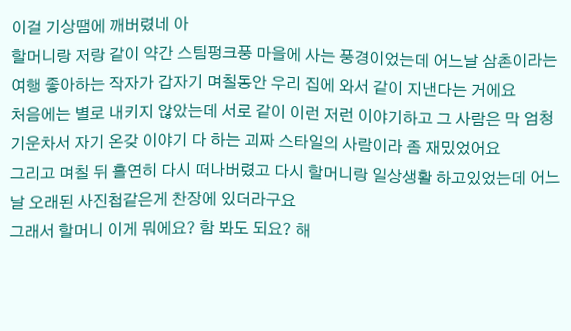이걸 기상땜에 깨버렸네 아
할머니랑 저랑 같이 약간 스팀펑크풍 마을에 사는 풍경이었는데 어느날 삼촌이라는 여행 좋아하는 작자가 갑자기 며칠동안 우리 집에 와서 같이 지낸다는 거에요
처음에는 별로 내키지 않았는데 서로 같이 이런 저런 이야기하고 그 사람은 막 엄청 기운차서 자기 온갖 이야기 다 하는 괴짜 스타일의 사람이라 좀 재밌었어요
그리고 며칠 뒤 홀연히 다시 떠나버렸고 다시 할머니랑 일상생활 하고있었는데 어느날 오래된 사진첩같은게 찬장에 있더라구요
그래서 할머니 이게 뭐에요? 함 봐도 되요? 해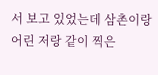서 보고 있었는데 삼촌이랑 어린 저랑 같이 찍은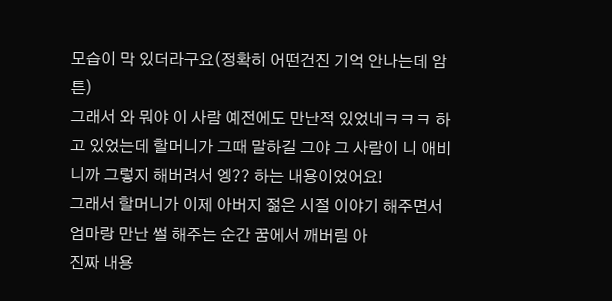모습이 막 있더라구요(정확히 어떤건진 기억 안나는데 암튼)
그래서 와 뭐야 이 사람 예전에도 만난적 있었네ㅋㅋㅋ 하고 있었는데 할머니가 그때 말하길 그야 그 사람이 니 애비니까 그렇지 해버려서 엥?? 하는 내용이었어요!
그래서 할머니가 이제 아버지 젊은 시절 이야기 해주면서 엄마랑 만난 썰 해주는 순간 꿈에서 깨버림 아
진짜 내용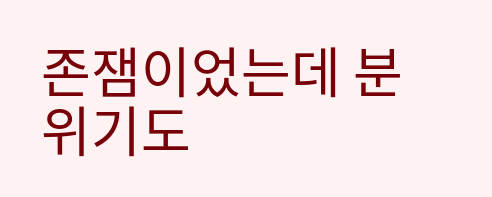존잼이었는데 분위기도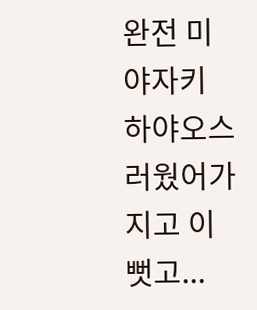완전 미야자키 하야오스러웠어가지고 이뻣고...